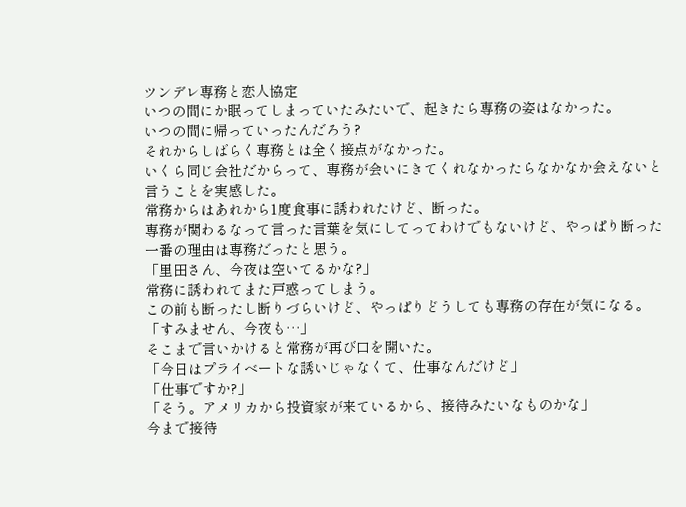ツンデレ専務と恋人協定
いつの間にか眠ってしまっていたみたいで、起きたら専務の姿はなかった。
いつの間に帰っていったんだろう?
それからしばらく専務とは全く接点がなかった。
いくら同じ会社だからって、専務が会いにきてくれなかったらなかなか会えないと言うことを実感した。
常務からはあれから1度食事に誘われたけど、断った。
専務が関わるなって言った言葉を気にしてってわけでもないけど、やっぱり断った一番の理由は専務だったと思う。
「里田さん、今夜は空いてるかな?」
常務に誘われてまた戸惑ってしまう。
この前も断ったし断りづらいけど、やっぱりどうしても専務の存在が気になる。
「すみません、今夜も…」
そこまで言いかけると常務が再び口を開いた。
「今日はプライベートな誘いじゃなくて、仕事なんだけど」
「仕事ですか?」
「そう。アメリカから投資家が来ているから、接待みたいなものかな」
今まで接待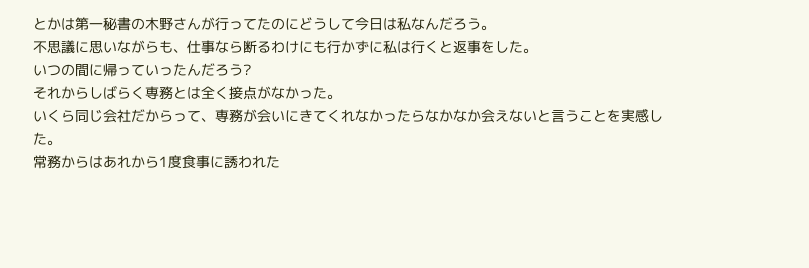とかは第一秘書の木野さんが行ってたのにどうして今日は私なんだろう。
不思議に思いながらも、仕事なら断るわけにも行かずに私は行くと返事をした。
いつの間に帰っていったんだろう?
それからしばらく専務とは全く接点がなかった。
いくら同じ会社だからって、専務が会いにきてくれなかったらなかなか会えないと言うことを実感した。
常務からはあれから1度食事に誘われた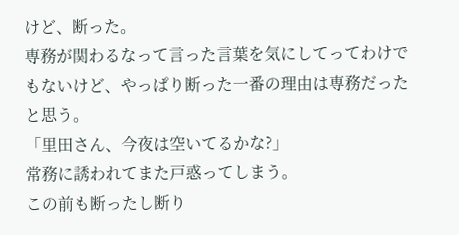けど、断った。
専務が関わるなって言った言葉を気にしてってわけでもないけど、やっぱり断った一番の理由は専務だったと思う。
「里田さん、今夜は空いてるかな?」
常務に誘われてまた戸惑ってしまう。
この前も断ったし断り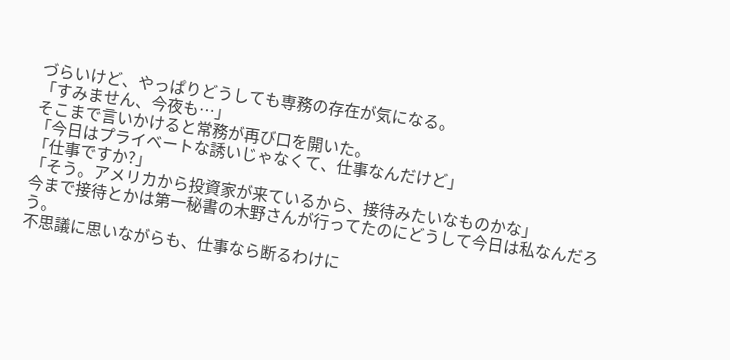づらいけど、やっぱりどうしても専務の存在が気になる。
「すみません、今夜も…」
そこまで言いかけると常務が再び口を開いた。
「今日はプライベートな誘いじゃなくて、仕事なんだけど」
「仕事ですか?」
「そう。アメリカから投資家が来ているから、接待みたいなものかな」
今まで接待とかは第一秘書の木野さんが行ってたのにどうして今日は私なんだろう。
不思議に思いながらも、仕事なら断るわけに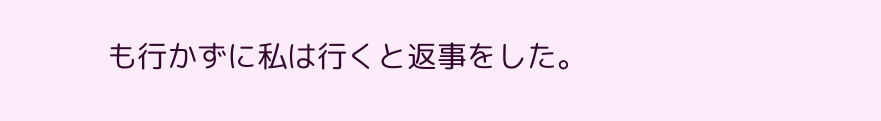も行かずに私は行くと返事をした。